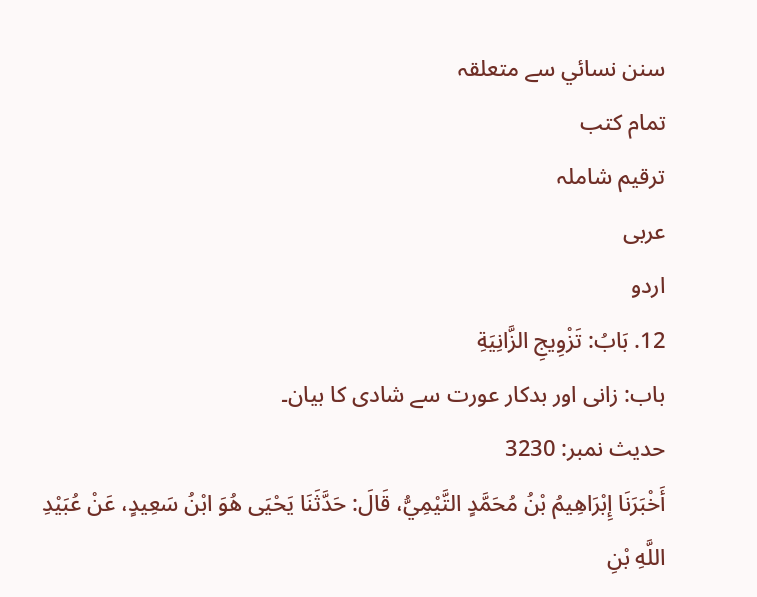سنن نسائي سے متعلقہ
تمام کتب
ترقیم شاملہ
عربی
اردو
12. بَابُ: تَزْوِيجِ الزَّانِيَةِ
باب: زانی اور بدکار عورت سے شادی کا بیان۔
حدیث نمبر: 3230
أَخْبَرَنَا إِبْرَاهِيمُ بْنُ مُحَمَّدٍ التَّيْمِيُّ، قَالَ: حَدَّثَنَا يَحْيَى هُوَ ابْنُ سَعِيدٍ، عَنْ عُبَيْدِ اللَّهِ بْنِ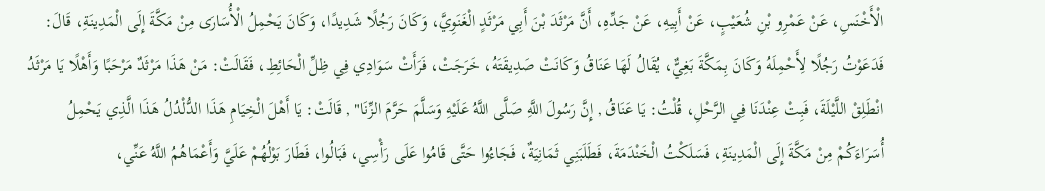الْأَخْنَسِ، عَنْ عَمْرِو بْنِ شُعَيْبٍ، عَنْ أَبِيهِ، عَنْ جَدِّهِ، أَنَّ مَرْثَدَ بْنَ أَبِي مَرْثَدٍ الْغَنَوِيَّ، وَكَانَ رَجُلًا شَدِيدًا، وَكَانَ يَحْمِلُ الْأُسَارَى مِنْ مَكَّةَ إِلَى الْمَدِينَةِ، قَالَ: فَدَعَوْتُ رَجُلًا لِأَحْمِلَهُ وَكَانَ بِمَكَّةَ بَغِيٌّ، يُقَالُ لَهَا عَنَاقُ وَكَانَتْ صَدِيقَتَهُ، خَرَجَتْ، فَرَأَتْ سَوَادِي فِي ظِلِّ الْحَائِطِ، فَقَالَتْ: مَنْ هَذَا مَرْثَدٌ مَرْحَبًا وَأَهْلًا يَا مَرْثَدُ انْطَلِقْ اللَّيْلَةَ، فَبِتْ عِنْدَنَا فِي الرَّحْلِ، قُلْتُ: يَا عَنَاقُ , إِنَّ رَسُولَ اللَّهِ صَلَّى اللَّهُ عَلَيْهِ وَسَلَّمَ حَرَّمَ الزِّنَا" , قَالَتْ: يَا أَهْلَ الْخِيَامِ هَذَا الدُّلْدُلُ هَذَا الَّذِي يَحْمِلُ أُسَرَاءَكُمْ مِنْ مَكَّةَ إِلَى الْمَدِينَةِ، فَسَلَكْتُ الْخَنْدَمَةَ، فَطَلَبَنِي ثَمَانِيَةٌ، فَجَاءُوا حَتَّى قَامُوا عَلَى رَأْسِي، فَبَالُوا، فَطَارَ بَوْلُهُمْ عَلَيَّ وَأَعْمَاهُمُ اللَّهُ عَنِّي،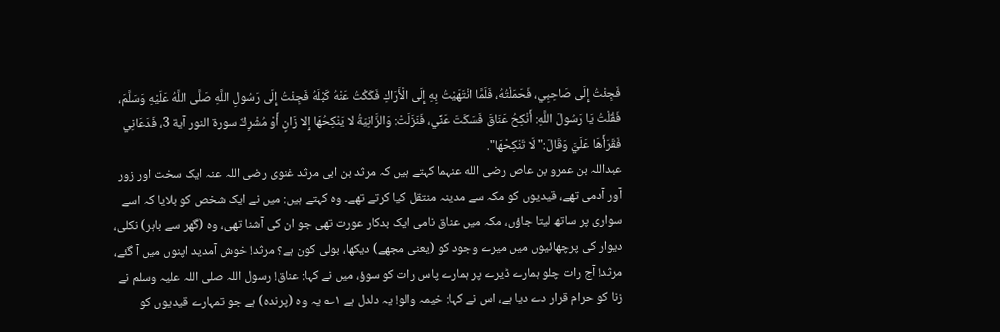فَجِئْتُ إِلَى صَاحِبِي، فَحَمَلْتُهُ، فَلَمَّا انْتَهَيْتُ بِهِ إِلَى الْأَرَاكِ فَكَكْتُ عَنْهُ كَبْلَهُ فَجِئْتُ إِلَى رَسُولِ اللَّهِ صَلَّى اللَّهُ عَلَيْهِ وَسَلَّمَ، فَقُلْتُ يَا رَسُولَ اللَّهِ: أَنْكِحُ عَنَاقَ فَسَكَتَ عَنِّي، فَنَزَلَتْ: وَالزَّانِيَةُ لا يَنْكِحُهَا إِلا زَانٍ أَوْ مُشْرِكٌ سورة النور آية 3، فَدَعَانِي فَقَرَأَهَا عَلَيَّ وَقَالَ:" لَا تَنْكِحْهَا".
عبداللہ بن عمرو بن عاص رضی الله عنہما کہتے ہیں کہ مرثد بن ابی مرثد غنوی رضی اللہ عنہ ایک سخت اور زور آور آدمی تھے، قیدیوں کو مکہ سے مدینہ منتقل کیا کرتے تھے۔ وہ کہتے ہیں: میں نے ایک شخص کو بلایا کہ اسے سواری پر ساتھ لیتا جاؤں، مکہ میں عناق نامی ایک بدکار عورت تھی جو ان کی آشنا تھی، وہ (گھر سے باہر) نکلی، دیوار کی پرچھائیوں میں میرے وجود کو (یعنی مجھے) دیکھا، بولی کون ہے؟ مرثد! خوش آمدید اپنوں میں آ گئے، مرثد! آج رات چلو ہمارے ڈیرے پر ہمارے پاس رات کو سوؤ، میں نے کہا: عناق! رسول اللہ صلی اللہ علیہ وسلم نے زنا کو حرام قرار دے دیا ہے، اس نے کہا: خیمہ والو! یہ دلدل ہے ۱؎ یہ وہ (پرندہ) ہے جو تمہارے قیدیوں کو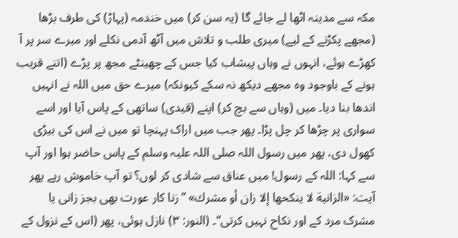مکہ سے مدینہ اٹھا لے جائے گا (یہ سن کر) میں خندمہ (پہاڑ) کی طرف بڑھا (مجھے پکڑنے کے لیے) میری طلب و تلاش میں آٹھ آدمی نکلے اور میرے سر پر آ کھڑے ہوئے، انہوں نے وہاں پیشاب کیا جس کے چھینٹے مجھ پر پڑے (اتنے قریب ہونے کے باوجود وہ مجھے دیکھ نہ سکے کیونکہ) میرے حق میں اللہ نے انہیں اندھا بنا دیا۔ میں (وہاں سے بچ کر) اپنے (قیدی) ساتھی کے پاس آیا اور اسے سواری پر چڑھا کر چل پڑا۔ پھر جب میں اراک پہنچا تو میں نے اس کی بیڑی کھول دی، پھر میں رسول اللہ صلی اللہ علیہ وسلم کے پاس حاضر ہوا اور آپ سے کہا: اللہ کے رسول! میں عناق سے شادی کر لوں؟ تو آپ خاموش رہے پھر آیت: «الزانية لا ينكحها إلا زان أو مشرك» ”زنا کار عورت بھی بجز زانی یا مشرک مرد کے اور نکاح نہیں کرتی“۔ (النور: ۳) نازل ہوئی، پھر (اس کے نزول کے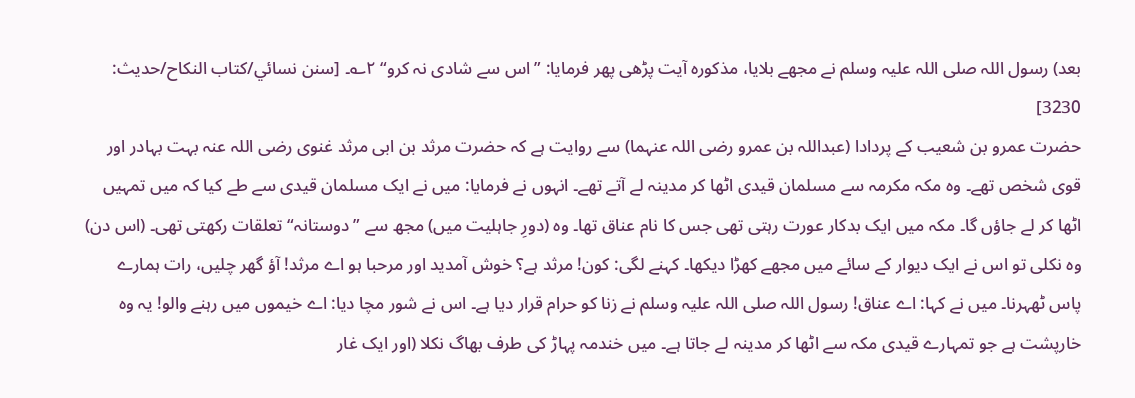بعد) رسول اللہ صلی اللہ علیہ وسلم نے مجھے بلایا، مذکورہ آیت پڑھی پھر فرمایا: ”اس سے شادی نہ کرو“ ۲؎۔ [سنن نسائي/كتاب النكاح/حدیث: 3230]
حضرت عمرو بن شعیب کے پردادا (عبداللہ بن عمرو رضی اللہ عنہما) سے روایت ہے کہ حضرت مرثد بن ابی مرثد غنوی رضی اللہ عنہ بہت بہادر اور قوی شخص تھے۔ وہ مکہ مکرمہ سے مسلمان قیدی اٹھا کر مدینہ لے آتے تھے۔ انہوں نے فرمایا: میں نے ایک مسلمان قیدی سے طے کیا کہ میں تمہیں اٹھا کر لے جاؤں گا۔ مکہ میں ایک بدکار عورت رہتی تھی جس کا نام عناق تھا۔ وہ (دورِ جاہلیت میں) مجھ سے ”دوستانہ“ تعلقات رکھتی تھی۔ (اس دن) وہ نکلی تو اس نے ایک دیوار کے سائے میں مجھے کھڑا دیکھا۔ کہنے لگی: کون! مرثد ہے؟ خوش آمدید اور مرحبا ہو اے مرثد! آؤ گھر چلیں، رات ہمارے پاس ٹھہرنا۔ میں نے کہا: اے عناق! رسول اللہ صلی اللہ علیہ وسلم نے زنا کو حرام قرار دیا ہے۔ اس نے شور مچا دیا: اے خیموں میں رہنے والو! یہ وہ خارپشت ہے جو تمہارے قیدی مکہ سے اٹھا کر مدینہ لے جاتا ہے۔ میں خندمہ پہاڑ کی طرف بھاگ نکلا (اور ایک غار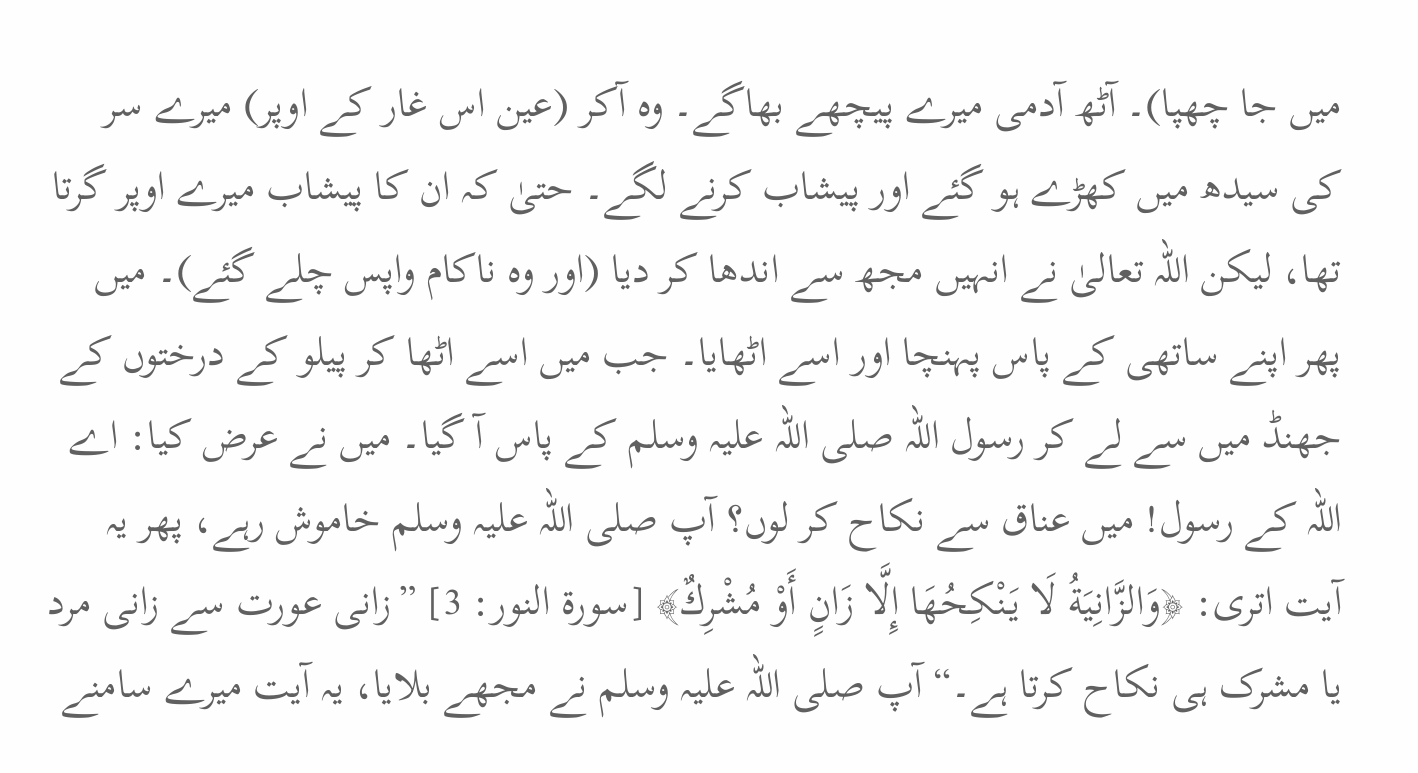میں جا چھپا)۔ آٹھ آدمی میرے پیچھے بھاگے۔ وہ آکر (عین اس غار کے اوپر) میرے سر کی سیدھ میں کھڑے ہو گئے اور پیشاب کرنے لگے۔ حتیٰ کہ ان کا پیشاب میرے اوپر گرتا تھا، لیکن اللہ تعالیٰ نے انہیں مجھ سے اندھا کر دیا (اور وہ ناکام واپس چلے گئے)۔ میں پھر اپنے ساتھی کے پاس پہنچا اور اسے اٹھایا۔ جب میں اسے اٹھا کر پیلو کے درختوں کے جھنڈ میں سے لے کر رسول اللہ صلی اللہ علیہ وسلم کے پاس آ گیا۔ میں نے عرض کیا: اے اللہ کے رسول! میں عناق سے نکاح کر لوں؟ آپ صلی اللہ علیہ وسلم خاموش رہے، پھر یہ آیت اتری: ﴿وَالزَّانِيَةُ لَا يَنْكِحُهَا إِلَّا زَانٍ أَوْ مُشْرِكٌ﴾ [سورة النور: 3] ”زانی عورت سے زانی مرد یا مشرک ہی نکاح کرتا ہے۔“ آپ صلی اللہ علیہ وسلم نے مجھے بلایا، یہ آیت میرے سامنے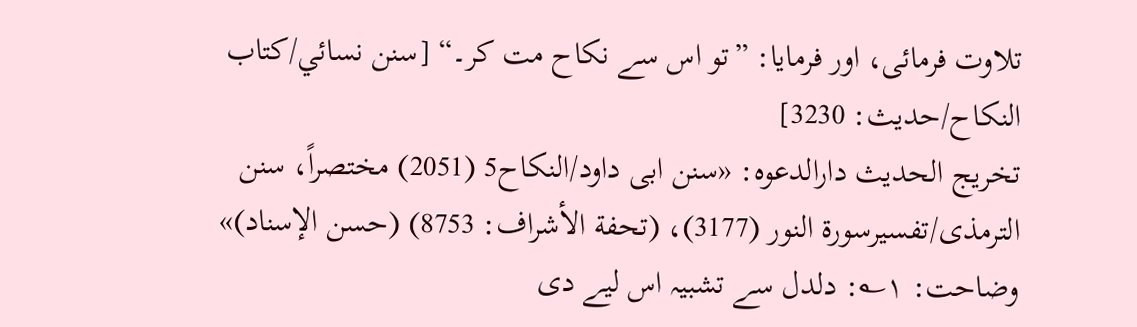تلاوت فرمائی، اور فرمایا: ”تو اس سے نکاح مت کر۔“ [سنن نسائي/كتاب النكاح/حدیث: 3230]
تخریج الحدیث دارالدعوہ: «سنن ابی داود/النکاح5 (2051) مختصراً، سنن الترمذی/تفسیرسورة النور (3177)، (تحفة الأشراف: 8753) (حسن الإسناد)»
وضاحت: ۱؎: دلدل سے تشبیہ اس لیے دی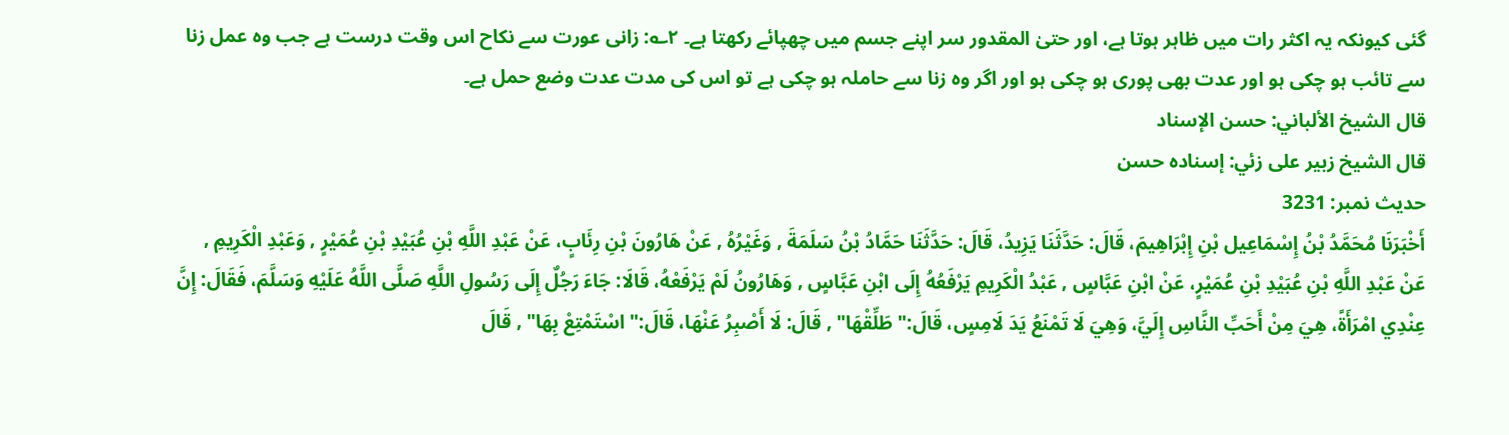گئی کیونکہ یہ اکثر رات میں ظاہر ہوتا ہے، اور حتیٰ المقدور سر اپنے جسم میں چھپائے رکھتا ہے۔ ۲؎: زانی عورت سے نکاح اس وقت درست ہے جب وہ عمل زنا سے تائب ہو چکی ہو اور عدت بھی پوری ہو چکی ہو اور اگر وہ زنا سے حاملہ ہو چکی ہے تو اس کی مدت عدت وضع حمل ہے۔
قال الشيخ الألباني: حسن الإسناد
قال الشيخ زبير على زئي: إسناده حسن
حدیث نمبر: 3231
أَخْبَرَنَا مُحَمَّدُ بْنُ إِسْمَاعِيل بْنِ إِبْرَاهِيمَ، قَالَ: حَدَّثَنَا يَزِيدُ، قَالَ: حَدَّثَنَا حَمَّادُ بْنُ سَلَمَةَ , وَغَيْرُهُ , عَنْ هَارُونَ بْنِ رِئَابٍ، عَنْ عَبْدِ اللَّهِ بْنِ عُبَيْدِ بْنِ عُمَيْرٍ , وَعَبْدِ الْكَرِيمِ , عَنْ عَبْدِ اللَّهِ بْنِ عُبَيْدِ بْنِ عُمَيْرٍ، عَنْ ابْنِ عَبَّاسٍ , عَبْدُ الْكَرِيمِ يَرْفَعُهُ إِلَى ابْنِ عَبَّاسٍ , وَهَارُونُ لَمْ يَرْفَعْهُ، قَالَا: جَاءَ رَجُلٌ إِلَى رَسُولِ اللَّهِ صَلَّى اللَّهُ عَلَيْهِ وَسَلَّمَ، فَقَالَ: إِنَّ عِنْدِي امْرَأَةً، هِيَ مِنْ أَحَبِّ النَّاسِ إِلَيَّ، وَهِيَ لَا تَمْنَعُ يَدَ لَامِسٍ، قَالَ:" طَلِّقْهَا" , قَالَ: لَا أَصْبِرُ عَنْهَا، قَالَ:" اسْتَمْتِعْ بِهَا" , قَالَ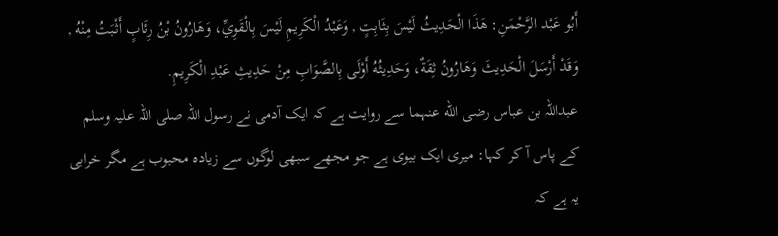أَبُو عَبْد الرَّحْمَنِ: هَذَا الْحَدِيثُ لَيْسَ بِثَابِتٍ , وَعَبْدُ الْكَرِيمِ لَيْسَ بِالْقَوِيِّ، وَهَارُونُ بْنُ رِئَابٍ أَثْبَتُ مِنْهُ , وَقَدْ أَرْسَلَ الْحَدِيثَ وَهَارُونُ ثِقَةٌ، وَحَدِيثُهُ أَوْلَى بِالصَّوَابِ مِنْ حَدِيثِ عَبْدِ الْكَرِيمِ.
عبداللہ بن عباس رضی الله عنہما سے روایت ہے کہ ایک آدمی نے رسول اللہ صلی اللہ علیہ وسلم کے پاس آ کر کہا: میری ایک بیوی ہے جو مجھے سبھی لوگوں سے زیادہ محبوب ہے مگر خرابی یہ ہے کہ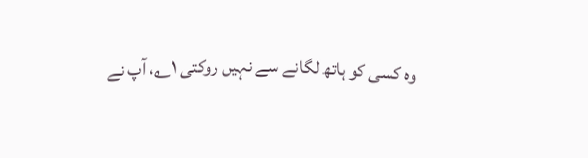وہ کسی کو ہاتھ لگانے سے نہیں روکتی ۱؎، آپ نے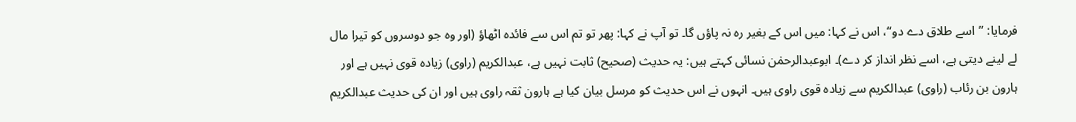فرمایا: ”اسے طلاق دے دو“، اس نے کہا: میں اس کے بغیر رہ نہ پاؤں گا۔ تو آپ نے کہا: پھر تو تم اس سے فائدہ اٹھاؤ (اور وہ جو دوسروں کو تیرا مال لے لینے دیتی ہے، اسے نظر انداز کر دے)۔ ابوعبدالرحمٰن نسائی کہتے ہیں: یہ حدیث (صحیح) ثابت نہیں ہے، عبدالکریم (راوی) زیادہ قوی نہیں ہے اور ہارون بن رئاب (راوی) عبدالکریم سے زیادہ قوی راوی ہیں۔ انہوں نے اس حدیث کو مرسل بیان کیا ہے ہارون ثقہ راوی ہیں اور ان کی حدیث عبدالکریم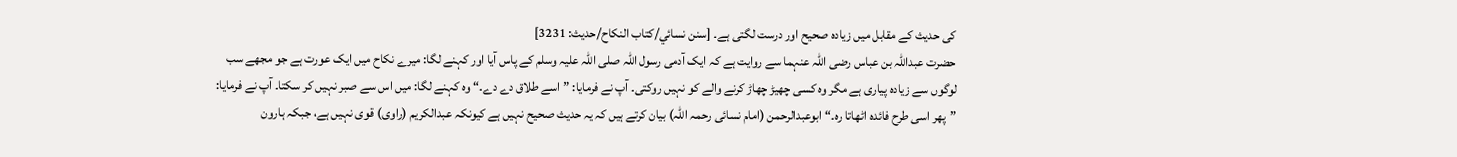کی حدیث کے مقابل میں زیادہ صحیح اور درست لگتی ہے۔ [سنن نسائي/كتاب النكاح/حدیث: 3231]
حضرت عبداللہ بن عباس رضی اللہ عنہما سے روایت ہے کہ ایک آدمی رسول اللہ صلی اللہ علیہ وسلم کے پاس آیا اور کہنے لگا: میرے نکاح میں ایک عورت ہے جو مجھے سب لوگوں سے زیادہ پیاری ہے مگر وہ کسی چھیڑ چھاڑ کرنے والے کو نہیں روکتی۔ آپ نے فرمایا: ”اسے طلاق دے دے۔“ وہ کہنے لگا: میں اس سے صبر نہیں کر سکتا۔ آپ نے فرمایا: ”پھر اسی طرح فائدہ اٹھاتا رہ۔“ ابوعبدالرحمن (امام نسائی رحمہ اللہ) بیان کرتے ہیں کہ یہ حدیث صحیح نہیں ہے کیونکہ عبدالکریم (راوی) قوی نہیں ہے، جبکہ ہارون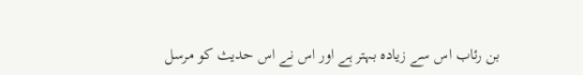بن رئاب اس سے زیادہ بہتر ہے اور اس نے اس حدیث کو مرسل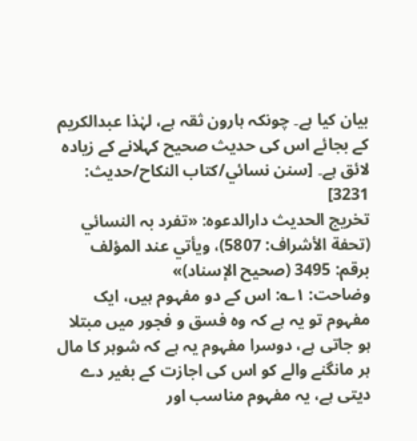بیان کیا ہے۔ چونکہ ہارون ثقہ ہے، لہٰذا عبدالکریم کے بجائے اس کی حدیث صحیح کہلانے کے زیادہ لائق ہے۔ [سنن نسائي/كتاب النكاح/حدیث: 3231]
تخریج الحدیث دارالدعوہ: «تفرد بہ النسائي (تحفة الأشراف: 5807)، ویأتي عند المؤلف برقم: 3495 (صحیح الإسناد)»
وضاحت: ۱؎: اس کے دو مفہوم ہیں، ایک مفہوم تو یہ ہے کہ وہ فسق و فجور میں مبتلا ہو جاتی ہے، دوسرا مفہوم یہ ہے کہ شوہر کا مال ہر مانگنے والے کو اس کی اجازت کے بغیر دے دیتی ہے، یہ مفہوم مناسب اور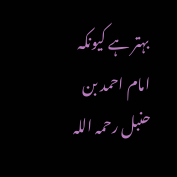بہتر ہے کیونکہ امام احمد بن حنبل رحمہ اللہ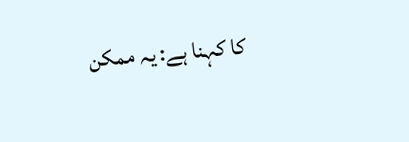کا کہنا ہے: یہ ممکن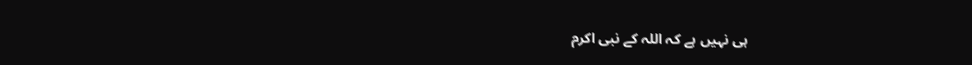ہی نہیں ہے کہ اللہ کے نبی اکرم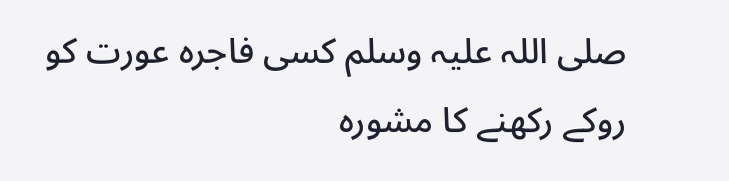صلی اللہ علیہ وسلم کسی فاجرہ عورت کو روکے رکھنے کا مشورہ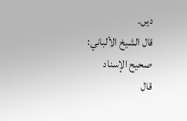دیں۔
قال الشيخ الألباني: صحيح الإسناد
قال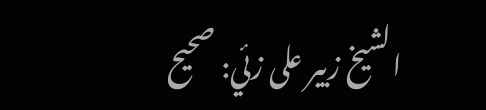الشيخ زبير على زئي: صحيح